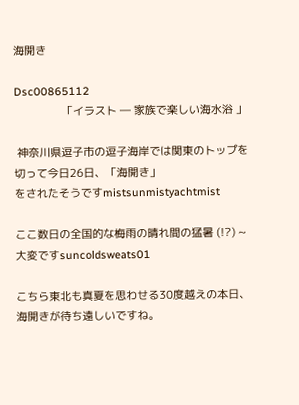海開き

Dsc00865112
                「イラスト ― 家族で楽しい海水浴 」

 神奈川県逗子市の逗子海岸では関東のトップを切って今日26日、「海開き」
をされたそうですmistsunmistyachtmist

ここ数日の全国的な梅雨の晴れ間の猛暑 (!?) ~大変ですsuncoldsweats01

こちら東北も真夏を思わせる30度越えの本日、海開きが待ち遠しいですね。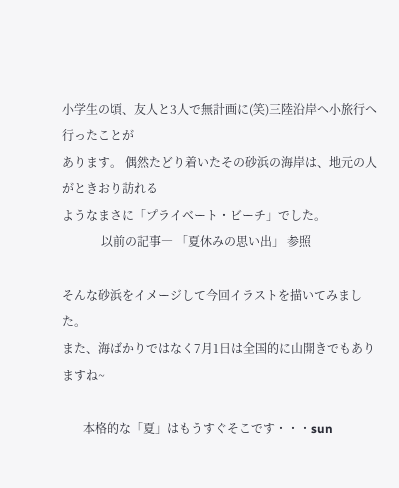小学生の頃、友人と3人で無計画に(笑)三陸沿岸へ小旅行へ行ったことが
あります。 偶然たどり着いたその砂浜の海岸は、地元の人がときおり訪れる
ようなまさに「プライベート・ビーチ」でした。
             以前の記事― 「夏休みの思い出」 参照

そんな砂浜をイメージして今回イラストを描いてみました。
また、海ばかりではなく7月1日は全国的に山開きでもありますね~

       本格的な「夏」はもうすぐそこです・・・sun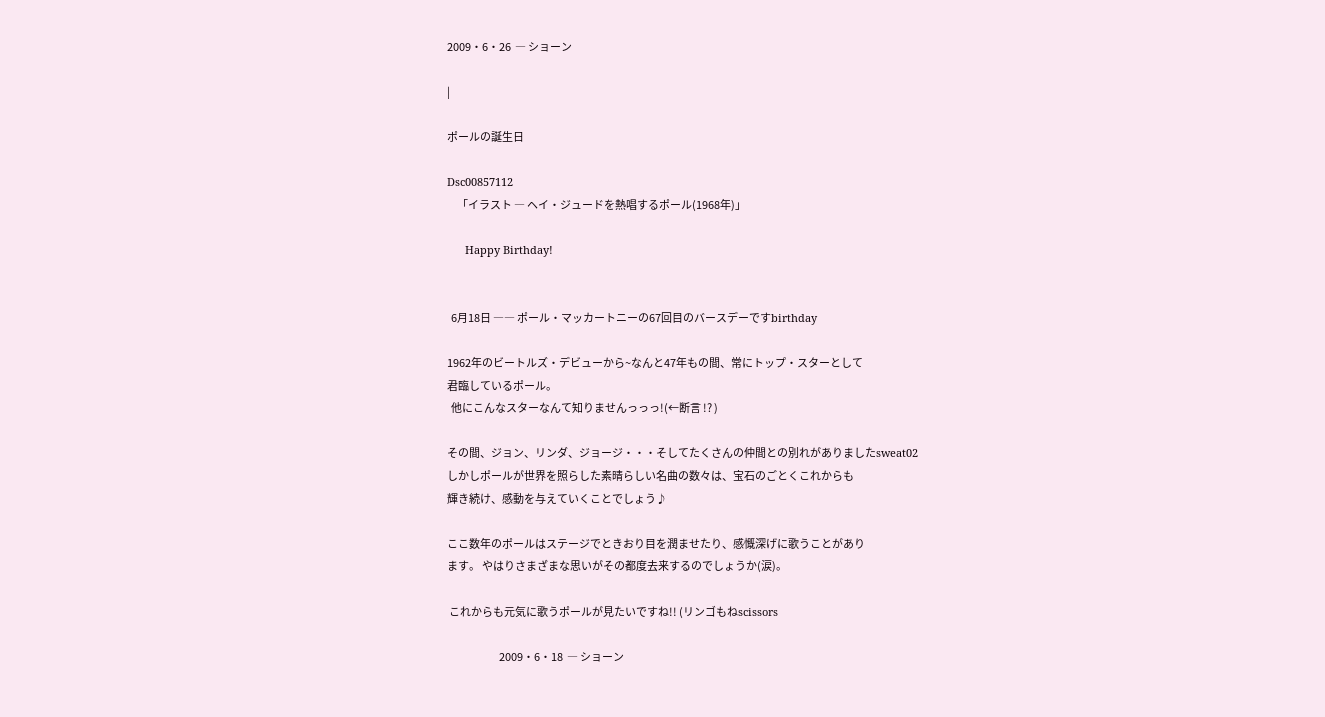2009・6・26  ― ショーン

|

ポールの誕生日

Dsc00857112
     「イラスト ― ヘイ・ジュードを熱唱するポール(1968年)」

      Happy Birthday!


  6月18日 ―― ポール・マッカートニーの67回目のバースデーですbirthday

1962年のビートルズ・デビューから~なんと47年もの間、常にトップ・スターとして
君臨しているポール。
  他にこんなスターなんて知りませんっっっ!(←断言 !? )

その間、ジョン、リンダ、ジョージ・・・そしてたくさんの仲間との別れがありましたsweat02
しかしポールが世界を照らした素晴らしい名曲の数々は、宝石のごとくこれからも
輝き続け、感動を与えていくことでしょう♪

ここ数年のポールはステージでときおり目を潤ませたり、感慨深げに歌うことがあり
ます。 やはりさまざまな思いがその都度去来するのでしょうか(涙)。

 これからも元気に歌うポールが見たいですね!! (リンゴもねscissors

                          2009・6・18  ― ショーン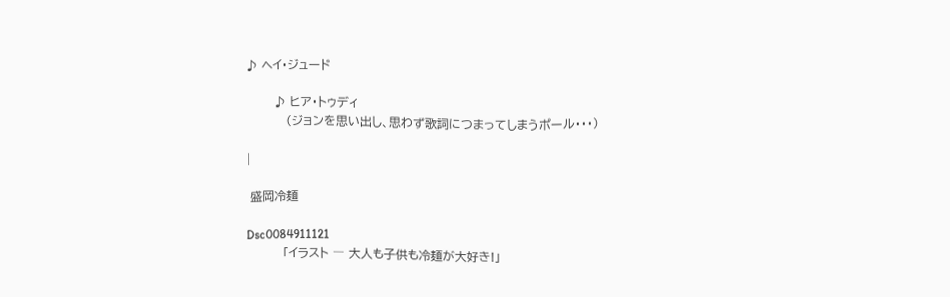♪ ヘイ・ジュード

       ♪ ヒア・トゥディ
          (ジョンを思い出し、思わず歌詞につまってしまうポール・・・)

|

 盛岡冷麺

Dsc0084911121
         「イラスト ― 大人も子供も冷麺が大好き!」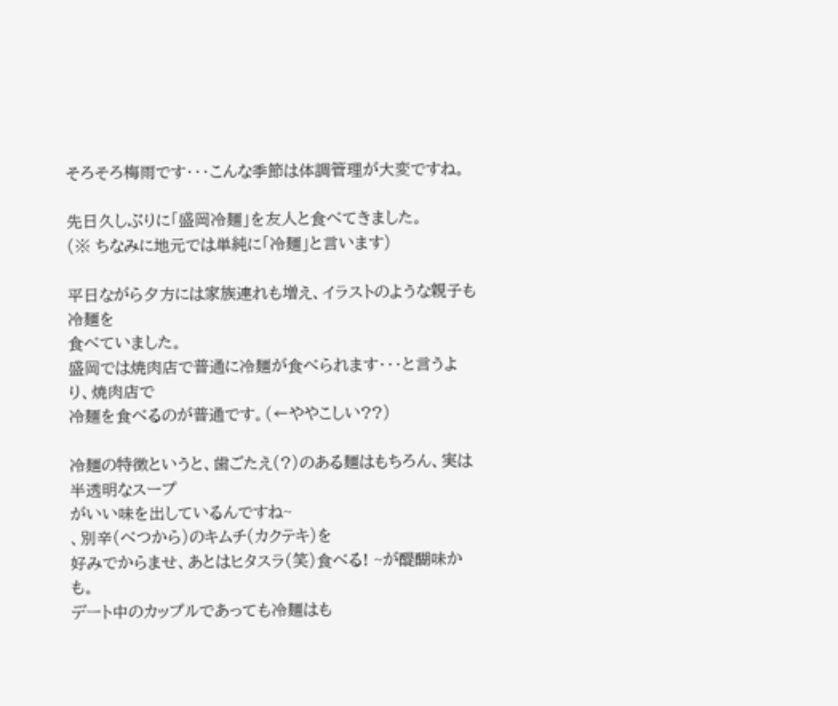そろそろ梅雨です・・・こんな季節は体調管理が大変ですね。

先日久しぶりに「盛岡冷麺」を友人と食べてきました。
(※ ちなみに地元では単純に「冷麺」と言います)

平日ながら夕方には家族連れも増え、イラストのような親子も冷麺を
食べていました。
盛岡では焼肉店で普通に冷麺が食べられます・・・と言うより、焼肉店で
冷麺を食べるのが普通です。(←ややこしい??)

冷麺の特徴というと、歯ごたえ(?)のある麺はもちろん、実は半透明なスープ
がいい味を出しているんですね~
、別辛(べつから)のキムチ(カクテキ)を
好みでからませ、あとはヒタスラ(笑)食べる! ~が醍醐味かも。
デート中のカップルであっても冷麺はも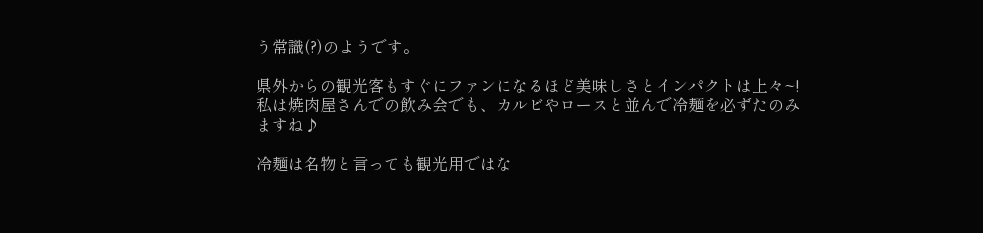う常識(?)のようです。

県外からの観光客もすぐにファンになるほど美味しさとインパクトは上々~!
私は焼肉屋さんでの飲み会でも、カルビやロースと並んで冷麺を必ずたのみ
ますね♪

冷麺は名物と言っても観光用ではな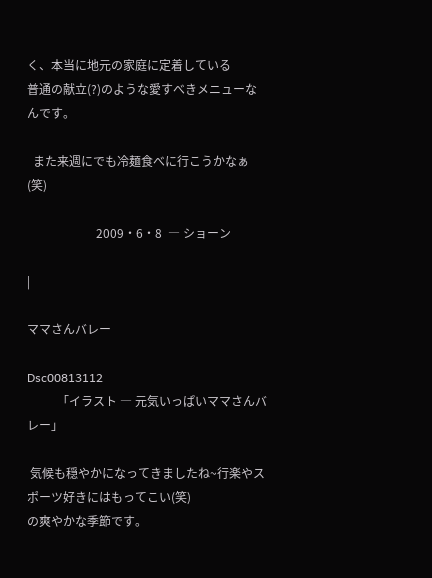く、本当に地元の家庭に定着している
普通の献立(?)のような愛すべきメニューなんです。

  また来週にでも冷麺食べに行こうかなぁ(笑)

                       2009・6・8  ― ショーン

|

ママさんバレー

Dsc00813112
          「イラスト ― 元気いっぱいママさんバレー」

 気候も穏やかになってきましたね~行楽やスポーツ好きにはもってこい(笑)
の爽やかな季節です。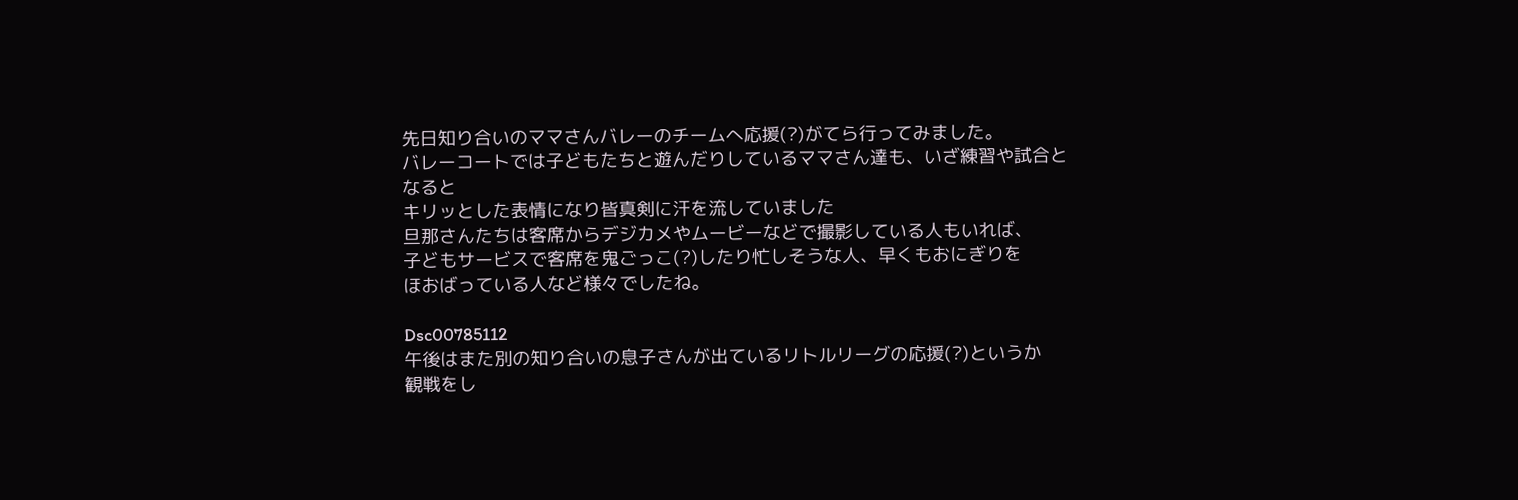先日知り合いのママさんバレーのチームへ応援(?)がてら行ってみました。
バレーコートでは子どもたちと遊んだりしているママさん達も、いざ練習や試合となると
キリッとした表情になり皆真剣に汗を流していました
旦那さんたちは客席からデジカメやムービーなどで撮影している人もいれば、
子どもサービスで客席を鬼ごっこ(?)したり忙しそうな人、早くもおにぎりを
ほおばっている人など様々でしたね。

Dsc00785112
午後はまた別の知り合いの息子さんが出ているリトルリーグの応援(?)というか
観戦をし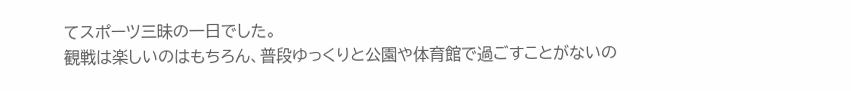てスポーツ三昧の一日でした。
観戦は楽しいのはもちろん、普段ゆっくりと公園や体育館で過ごすことがないの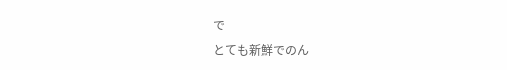で
とても新鮮でのん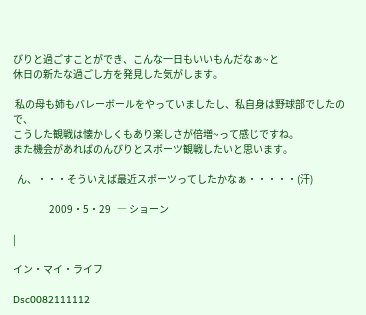びりと過ごすことができ、こんな一日もいいもんだなぁ~と
休日の新たな過ごし方を発見した気がします。

 私の母も姉もバレーボールをやっていましたし、私自身は野球部でしたので、
こうした観戦は懐かしくもあり楽しさが倍増~って感じですね。
また機会があればのんびりとスポーツ観戦したいと思います。

  ん、・・・そういえば最近スポーツってしたかなぁ・・・・・(汗)

                  2009・5・29   ― ショーン

|

イン・マイ・ライフ

Dsc0082111112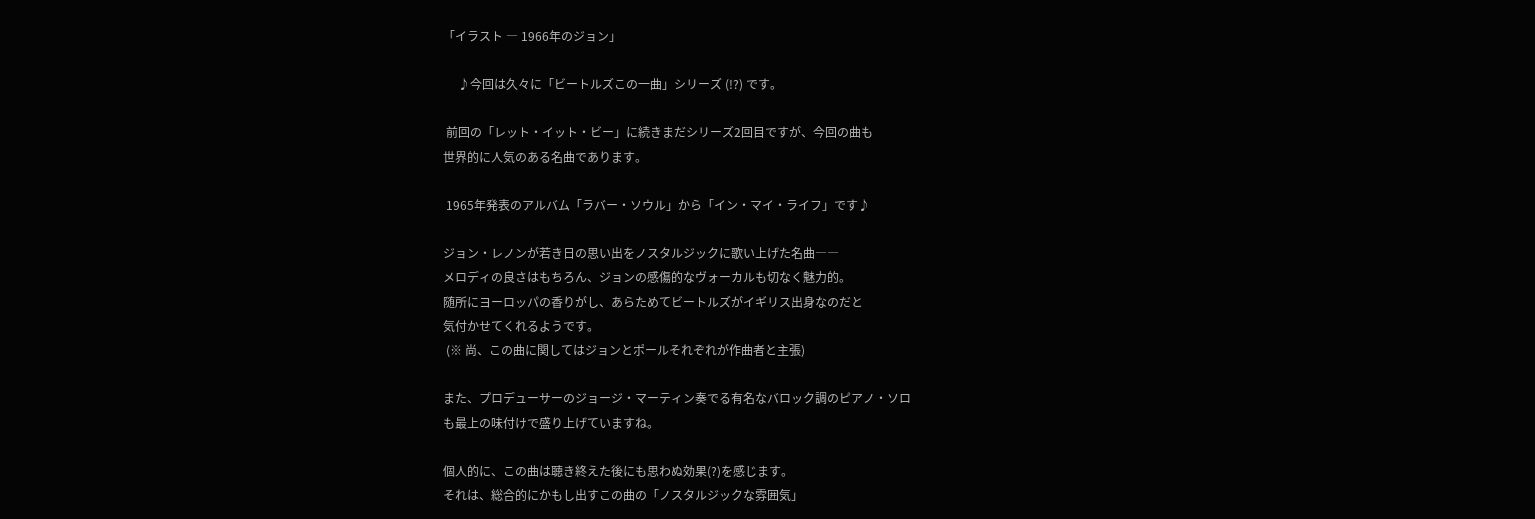「イラスト ― 1966年のジョン」

     ♪今回は久々に「ビートルズこの一曲」シリーズ (!?) です。

 前回の「レット・イット・ビー」に続きまだシリーズ2回目ですが、今回の曲も
世界的に人気のある名曲であります。

 1965年発表のアルバム「ラバー・ソウル」から「イン・マイ・ライフ」です♪

ジョン・レノンが若き日の思い出をノスタルジックに歌い上げた名曲――
メロディの良さはもちろん、ジョンの感傷的なヴォーカルも切なく魅力的。
随所にヨーロッパの香りがし、あらためてビートルズがイギリス出身なのだと
気付かせてくれるようです。
 (※ 尚、この曲に関してはジョンとポールそれぞれが作曲者と主張)

また、プロデューサーのジョージ・マーティン奏でる有名なバロック調のピアノ・ソロ
も最上の味付けで盛り上げていますね。

個人的に、この曲は聴き終えた後にも思わぬ効果(?)を感じます。
それは、総合的にかもし出すこの曲の「ノスタルジックな雰囲気」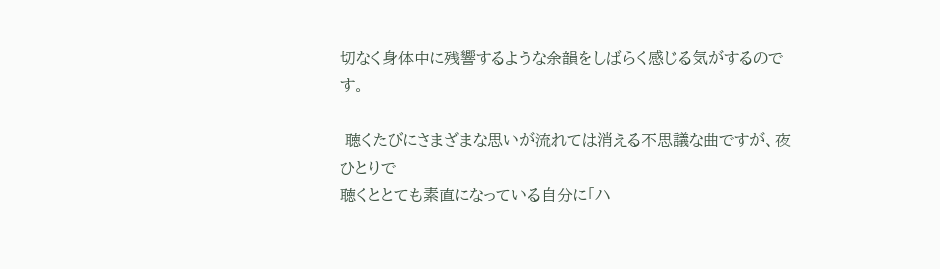切なく身体中に残響するような余韻をしばらく感じる気がするのです。

 聴くたびにさまざまな思いが流れては消える不思議な曲ですが、夜ひとりで
聴くととても素直になっている自分に「ハ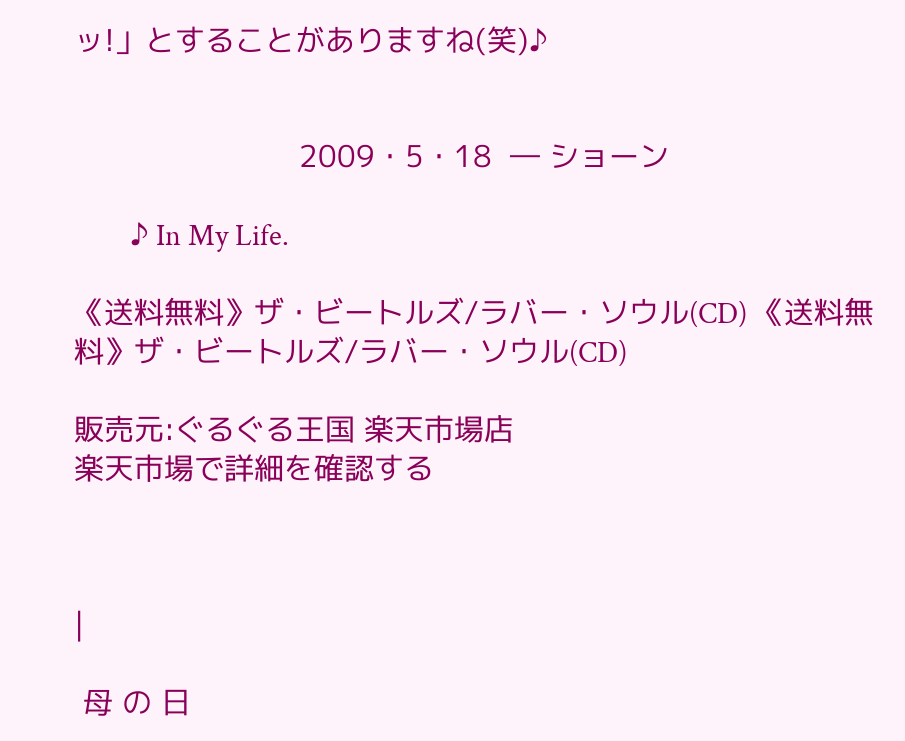ッ!」とすることがありますね(笑)♪


                         2009・5・18  ― ショーン

        ♪ In My Life.

《送料無料》ザ・ビートルズ/ラバー・ソウル(CD) 《送料無料》ザ・ビートルズ/ラバー・ソウル(CD)

販売元:ぐるぐる王国 楽天市場店
楽天市場で詳細を確認する



|

 母 の 日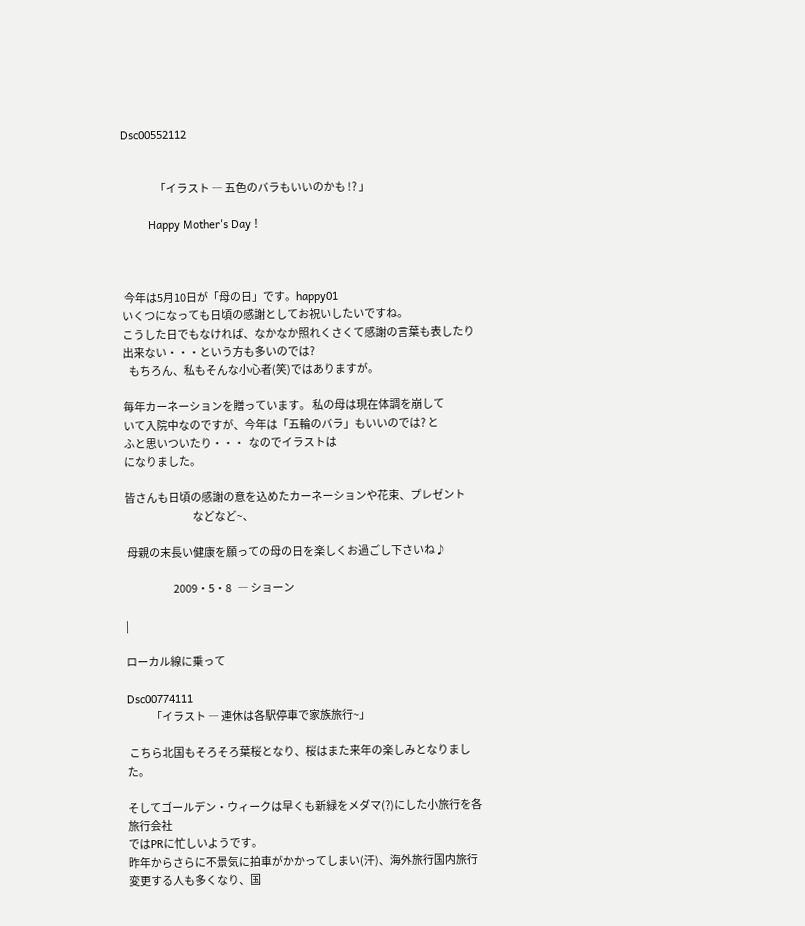Dsc00552112


                 「イラスト ― 五色のバラもいいのかも !? 」

         Happy Mother's Day !



 今年は5月10日が「母の日」です。happy01
いくつになっても日頃の感謝としてお祝いしたいですね。
こうした日でもなければ、なかなか照れくさくて感謝の言葉も表したり
出来ない・・・という方も多いのでは?
   もちろん、私もそんな小心者(笑)ではありますが。

毎年カーネーションを贈っています。 私の母は現在体調を崩して
いて入院中なのですが、今年は「五輪のバラ」もいいのでは? と
ふと思いついたり・・・  なのでイラストは
になりました。

皆さんも日頃の感謝の意を込めたカーネーションや花束、プレゼント
                                  などなど~、

 母親の末長い健康を願っての母の日を楽しくお過ごし下さいね♪

                        2009・5・8   ― ショーン

|

ローカル線に乗って

Dsc00774111
            「イラスト ― 連休は各駅停車で家族旅行~」

 こちら北国もそろそろ葉桜となり、桜はまた来年の楽しみとなりました。

そしてゴールデン・ウィークは早くも新緑をメダマ(?)にした小旅行を各旅行会社
ではPRに忙しいようです。
昨年からさらに不景気に拍車がかかってしまい(汗)、海外旅行国内旅行
変更する人も多くなり、国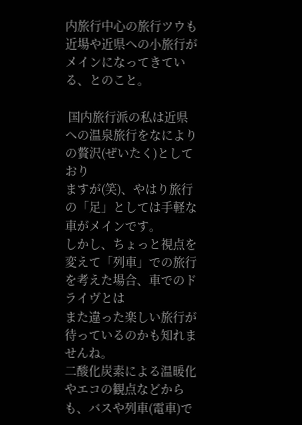内旅行中心の旅行ツウも近場や近県への小旅行が
メインになってきている、とのこと。

 国内旅行派の私は近県への温泉旅行をなによりの贅沢(ぜいたく)としており
ますが(笑)、やはり旅行の「足」としては手軽な車がメインです。
しかし、ちょっと視点を変えて「列車」での旅行を考えた場合、車でのドライヴとは
また違った楽しい旅行が待っているのかも知れませんね。
二酸化炭素による温暖化やエコの観点などからも、バスや列車(電車)で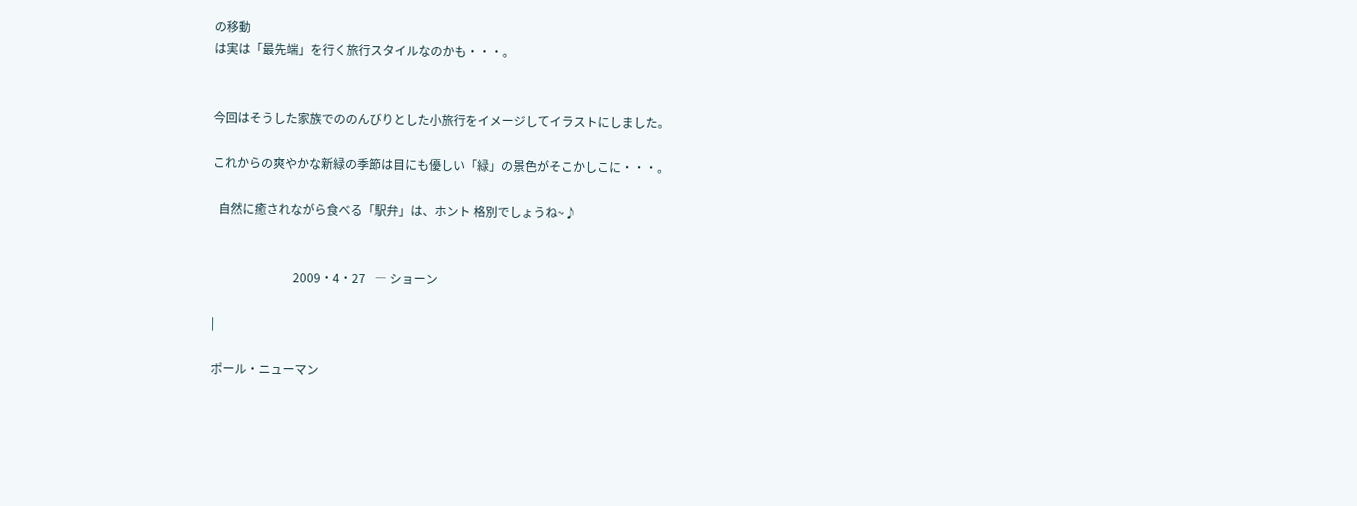の移動
は実は「最先端」を行く旅行スタイルなのかも・・・。


今回はそうした家族でののんびりとした小旅行をイメージしてイラストにしました。

これからの爽やかな新緑の季節は目にも優しい「緑」の景色がそこかしこに・・・。

  自然に癒されながら食べる「駅弁」は、ホント 格別でしょうね~♪


                           2009・4・27   ― ショーン

|

ポール・ニューマン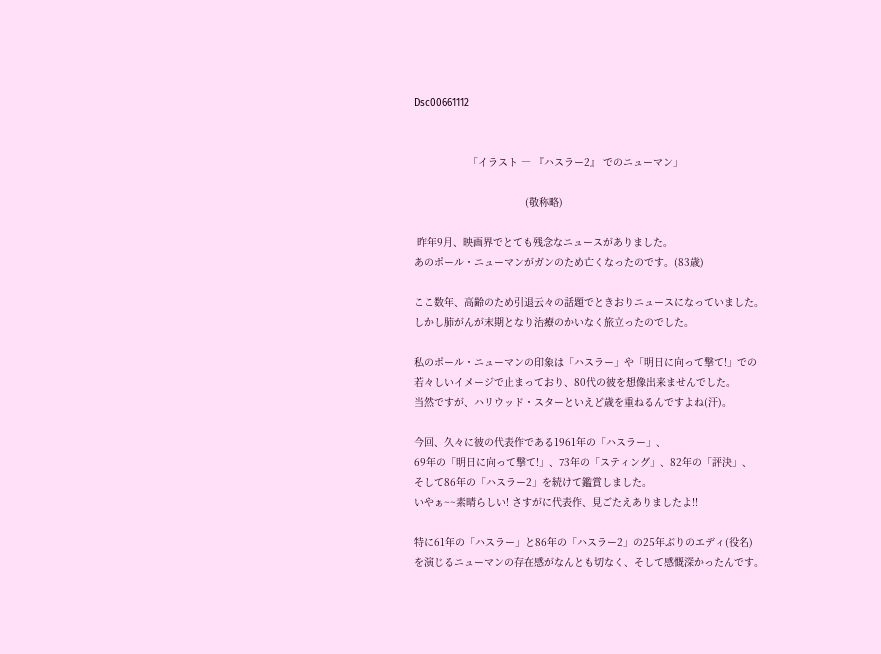Dsc00661112


                  「イラスト ― 『ハスラー2』 でのニューマン」

                                     (敬称略)

 昨年9月、映画界でとても残念なニュースがありました。
あのポール・ニューマンがガンのため亡くなったのです。(83歳)

ここ数年、高齢のため引退云々の話題でときおりニュースになっていました。
しかし肺がんが末期となり治療のかいなく旅立ったのでした。

私のポール・ニューマンの印象は「ハスラー」や「明日に向って撃て!」での
若々しいイメージで止まっており、80代の彼を想像出来ませんでした。
当然ですが、ハリウッド・スターといえど歳を重ねるんですよね(汗)。

今回、久々に彼の代表作である1961年の「ハスラー」、
69年の「明日に向って撃て!」、73年の「スティング」、82年の「評決」、
そして86年の「ハスラー2」を続けて鑑賞しました。
いやぁ~~素晴らしい! さすがに代表作、見ごたえありましたよ!!

特に61年の「ハスラー」と86年の「ハスラー2」の25年ぶりのエディ(役名)
を演じるニューマンの存在感がなんとも切なく、そして感慨深かったんです。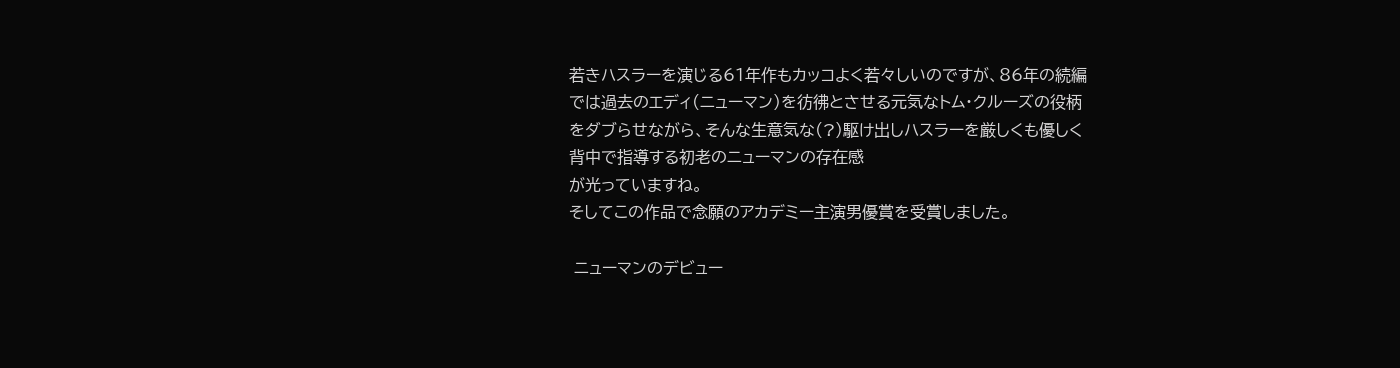若きハスラーを演じる61年作もカッコよく若々しいのですが、86年の続編
では過去のエディ(ニューマン)を彷彿とさせる元気なトム・クルーズの役柄
をダブらせながら、そんな生意気な(?)駆け出しハスラーを厳しくも優しく
背中で指導する初老のニューマンの存在感
が光っていますね。
そしてこの作品で念願のアカデミー主演男優賞を受賞しました。

 ニューマンのデビュー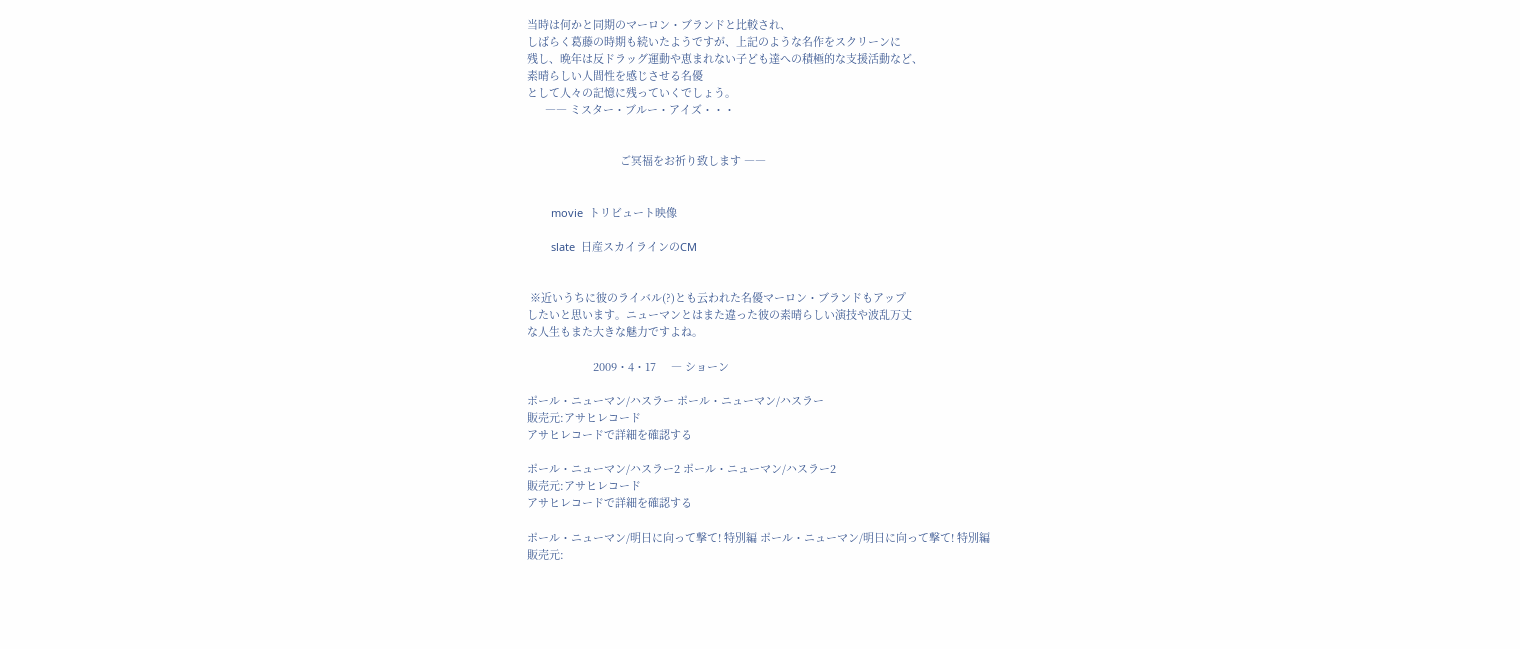当時は何かと同期のマーロン・ブランドと比較され、
しばらく葛藤の時期も続いたようですが、上記のような名作をスクリーンに
残し、晩年は反ドラッグ運動や恵まれない子ども達への積極的な支援活動など、
素晴らしい人間性を感じさせる名優
として人々の記憶に残っていくでしょう。
      ―― ミスター・ブルー・アイズ・・・


                               ご冥福をお祈り致します ――


        movie  トリビュート映像

        slate  日産スカイラインのCM


 ※近いうちに彼のライバル(?)とも云われた名優マーロン・ブランドもアップ
したいと思います。ニューマンとはまた違った彼の素晴らしい演技や波乱万丈
な人生もまた大きな魅力ですよね。

                      2009・4・17     ― ショーン

ポール・ニューマン/ハスラー ポール・ニューマン/ハスラー
販売元:アサヒレコード
アサヒレコードで詳細を確認する

ポール・ニューマン/ハスラー2 ポール・ニューマン/ハスラー2
販売元:アサヒレコード
アサヒレコードで詳細を確認する

ポール・ニューマン/明日に向って撃て! 特別編 ポール・ニューマン/明日に向って撃て! 特別編
販売元: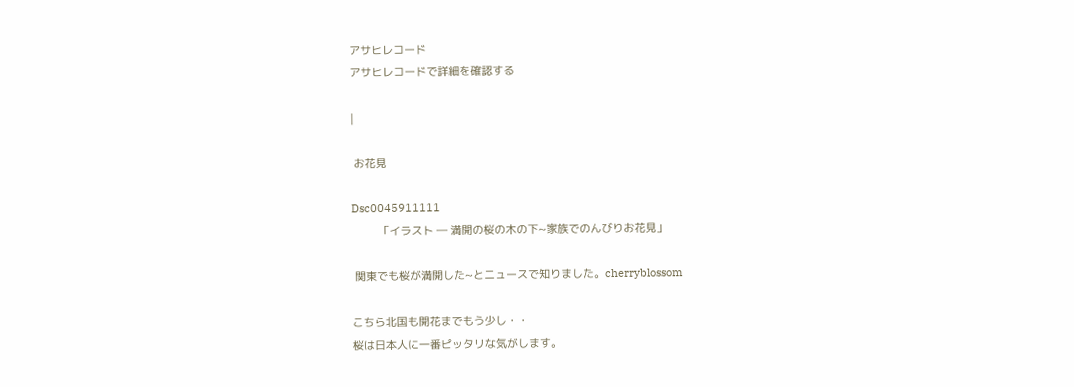アサヒレコード
アサヒレコードで詳細を確認する

|

 お花見

Dsc0045911111
         「イラスト ― 満開の桜の木の下~家族でのんびりお花見」

 関東でも桜が満開した~とニュースで知りました。cherryblossom

こちら北国も開花までもう少し・・
桜は日本人に一番ピッタリな気がします。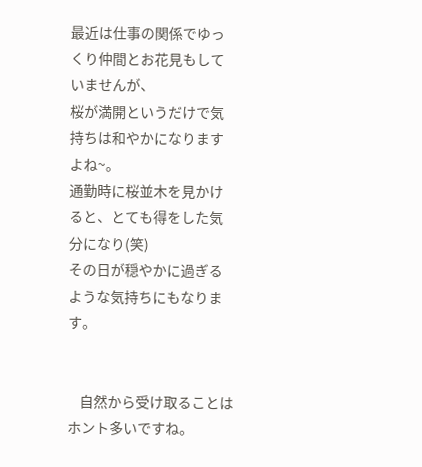最近は仕事の関係でゆっくり仲間とお花見もしていませんが、
桜が満開というだけで気持ちは和やかになりますよね~。
通勤時に桜並木を見かけると、とても得をした気分になり(笑)
その日が穏やかに過ぎるような気持ちにもなります。


    自然から受け取ることはホント多いですね。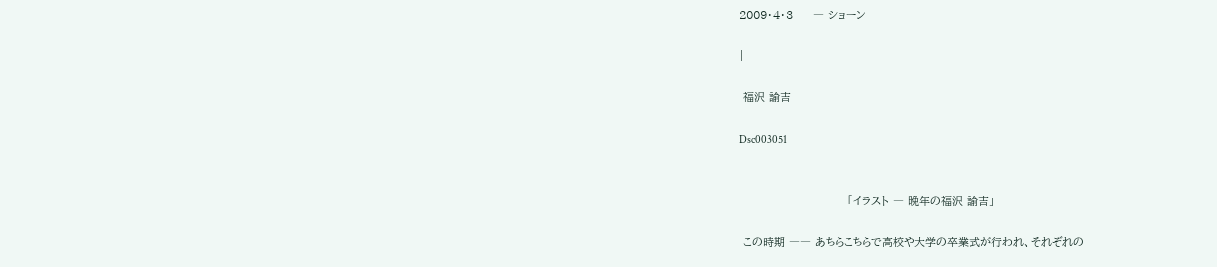2009・4・3     ― ショーン

|

 福沢 諭吉

Dsc003051


                           「イラスト ― 晩年の福沢 諭吉」

 この時期 ―― あちらこちらで高校や大学の卒業式が行われ、それぞれの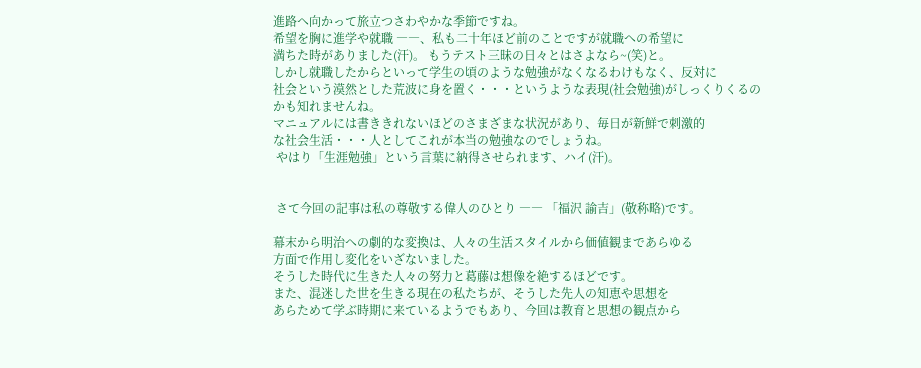進路へ向かって旅立つさわやかな季節ですね。
希望を胸に進学や就職 ――、私も二十年ほど前のことですが就職への希望に
満ちた時がありました(汗)。 もうテスト三昧の日々とはさよなら~(笑)と。
しかし就職したからといって学生の頃のような勉強がなくなるわけもなく、反対に
社会という漠然とした荒波に身を置く・・・というような表現(社会勉強)がしっくりくるの
かも知れませんね。
マニュアルには書ききれないほどのさまざまな状況があり、毎日が新鮮で刺激的
な社会生活・・・人としてこれが本当の勉強なのでしょうね。
 やはり「生涯勉強」という言葉に納得させられます、ハイ(汗)。


 さて今回の記事は私の尊敬する偉人のひとり ―― 「福沢 諭吉」(敬称略)です。

幕末から明治への劇的な変換は、人々の生活スタイルから価値観まであらゆる
方面で作用し変化をいざないました。
そうした時代に生きた人々の努力と葛藤は想像を絶するほどです。
また、混迷した世を生きる現在の私たちが、そうした先人の知恵や思想を
あらためて学ぶ時期に来ているようでもあり、今回は教育と思想の観点から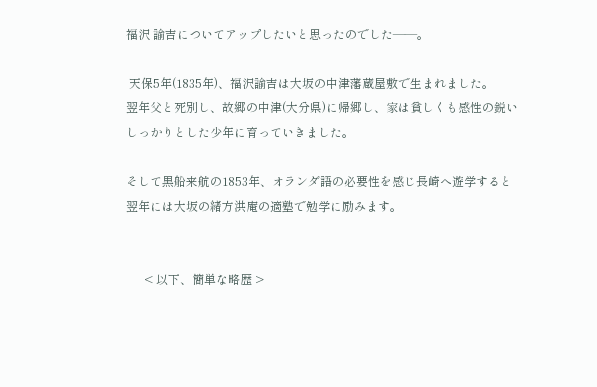福沢 諭吉についてアップしたいと思ったのでした――。

 天保5年(1835年)、福沢諭吉は大坂の中津藩蔵屋敷で生まれました。
翌年父と死別し、故郷の中津(大分県)に帰郷し、家は貧しくも感性の鋭い
しっかりとした少年に育っていきました。

そして黒船来航の1853年、オランダ語の必要性を感じ長崎へ遊学すると
翌年には大坂の緒方洪庵の適塾で勉学に励みます。


      < 以下、簡単な略歴 >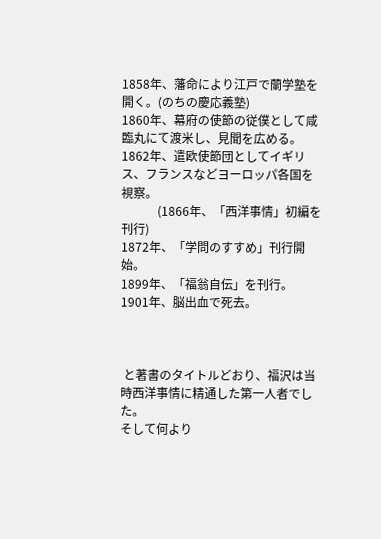1858年、藩命により江戸で蘭学塾を開く。(のちの慶応義塾)
1860年、幕府の使節の従僕として咸臨丸にて渡米し、見聞を広める。
1862年、遣欧使節団としてイギリス、フランスなどヨーロッパ各国を視察。
            (1866年、「西洋事情」初編を刊行)
1872年、「学問のすすめ」刊行開始。
1899年、「福翁自伝」を刊行。
1901年、脳出血で死去。



 と著書のタイトルどおり、福沢は当時西洋事情に精通した第一人者でした。
そして何より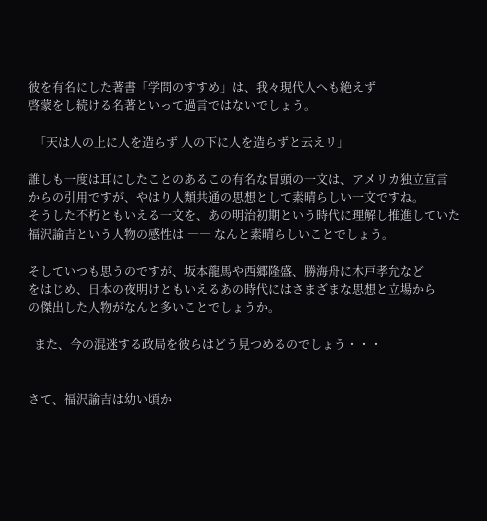彼を有名にした著書「学問のすすめ」は、我々現代人へも絶えず
啓蒙をし続ける名著といって過言ではないでしょう。

  「天は人の上に人を造らず 人の下に人を造らずと云えリ」

誰しも一度は耳にしたことのあるこの有名な冒頭の一文は、アメリカ独立宣言
からの引用ですが、やはり人類共通の思想として素晴らしい一文ですね。
そうした不朽ともいえる一文を、あの明治初期という時代に理解し推進していた
福沢諭吉という人物の感性は ―― なんと素晴らしいことでしょう。

そしていつも思うのですが、坂本龍馬や西郷隆盛、勝海舟に木戸孝允など
をはじめ、日本の夜明けともいえるあの時代にはさまざまな思想と立場から
の傑出した人物がなんと多いことでしょうか。

  また、今の混迷する政局を彼らはどう見つめるのでしょう・・・


さて、福沢諭吉は幼い頃か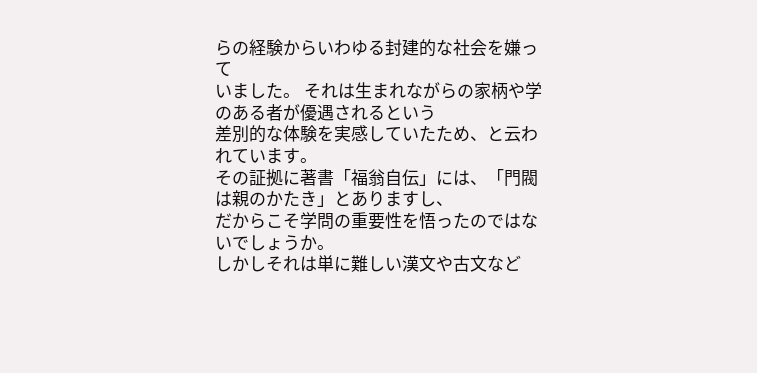らの経験からいわゆる封建的な社会を嫌って
いました。 それは生まれながらの家柄や学のある者が優遇されるという
差別的な体験を実感していたため、と云われています。
その証拠に著書「福翁自伝」には、「門閥は親のかたき」とありますし、
だからこそ学問の重要性を悟ったのではないでしょうか。
しかしそれは単に難しい漢文や古文など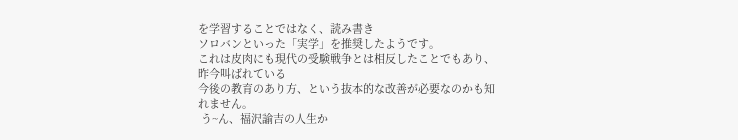を学習することではなく、読み書き
ソロバンといった「実学」を推奨したようです。
これは皮肉にも現代の受験戦争とは相反したことでもあり、昨今叫ばれている
今後の教育のあり方、という抜本的な改善が必要なのかも知れません。
 う~ん、福沢諭吉の人生か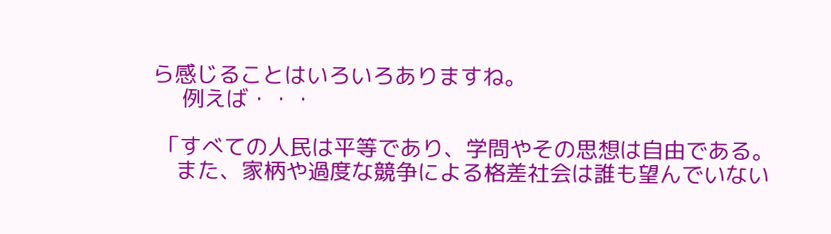ら感じることはいろいろありますね。
     例えば・・・

 「すべての人民は平等であり、学問やその思想は自由である。
    また、家柄や過度な競争による格差社会は誰も望んでいない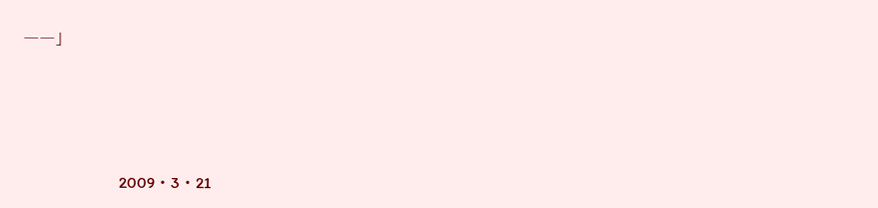――」




                        2009・3・21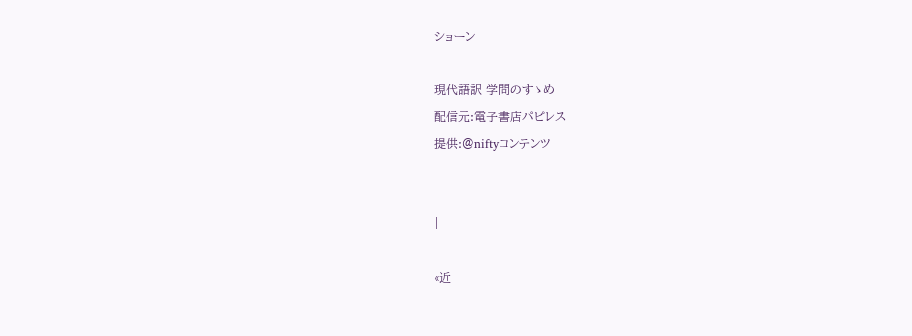ショーン

現代語訳 学問のすゝめ
配信元:電子書店パピレス
提供:@niftyコンテンツ


|

«近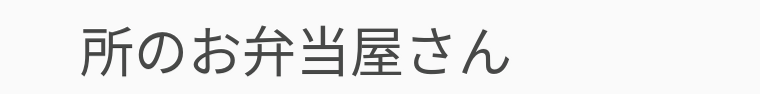所のお弁当屋さん